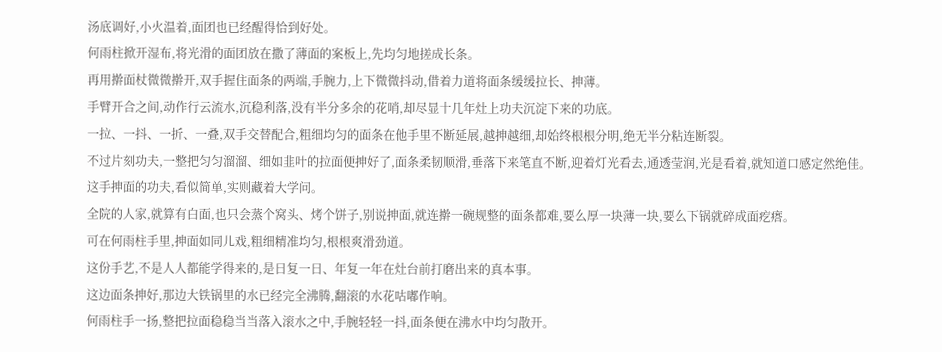汤底调好,小火温着,面团也已经醒得恰到好处。
何雨柱掀开湿布,将光滑的面团放在撒了薄面的案板上,先均匀地搓成长条。
再用擀面杖微微擀开,双手握住面条的两端,手腕力,上下微微抖动,借着力道将面条缓缓拉长、抻薄。
手臂开合之间,动作行云流水,沉稳利落,没有半分多余的花哨,却尽显十几年灶上功夫沉淀下来的功底。
一拉、一抖、一折、一叠,双手交替配合,粗细均匀的面条在他手里不断延展,越抻越细,却始终根根分明,绝无半分粘连断裂。
不过片刻功夫,一整把匀匀溜溜、细如韭叶的拉面便抻好了,面条柔韧顺滑,垂落下来笔直不断,迎着灯光看去,通透莹润,光是看着,就知道口感定然绝佳。
这手抻面的功夫,看似简单,实则藏着大学问。
全院的人家,就算有白面,也只会蒸个窝头、烤个饼子,别说抻面,就连擀一碗规整的面条都难,要么厚一块薄一块,要么下锅就碎成面疙瘩。
可在何雨柱手里,抻面如同儿戏,粗细精准均匀,根根爽滑劲道。
这份手艺,不是人人都能学得来的,是日复一日、年复一年在灶台前打磨出来的真本事。
这边面条抻好,那边大铁锅里的水已经完全沸腾,翻滚的水花咕嘟作响。
何雨柱手一扬,整把拉面稳稳当当落入滚水之中,手腕轻轻一抖,面条便在沸水中均匀散开。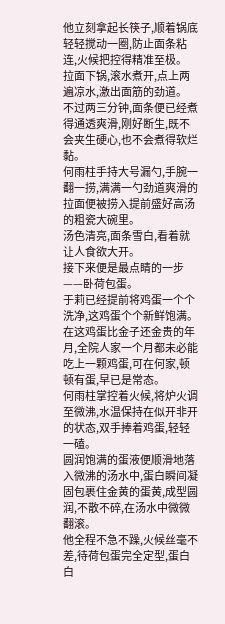他立刻拿起长筷子,顺着锅底轻轻搅动一圈,防止面条粘连,火候把控得精准至极。
拉面下锅,滚水煮开,点上两遍凉水,激出面筋的劲道。
不过两三分钟,面条便已经煮得通透爽滑,刚好断生,既不会夹生硬心,也不会煮得软烂黏。
何雨柱手持大号漏勺,手腕一翻一捞,满满一勺劲道爽滑的拉面便被捞入提前盛好高汤的粗瓷大碗里。
汤色清亮,面条雪白,看着就让人食欲大开。
接下来便是最点睛的一步——卧荷包蛋。
于莉已经提前将鸡蛋一个个洗净,这鸡蛋个个新鲜饱满。
在这鸡蛋比金子还金贵的年月,全院人家一个月都未必能吃上一颗鸡蛋,可在何家,顿顿有蛋,早已是常态。
何雨柱掌控着火候,将炉火调至微沸,水温保持在似开非开的状态,双手捧着鸡蛋,轻轻一磕。
圆润饱满的蛋液便顺滑地落入微沸的汤水中,蛋白瞬间凝固包裹住金黄的蛋黄,成型圆润,不散不碎,在汤水中微微翻滚。
他全程不急不躁,火候丝毫不差,待荷包蛋完全定型,蛋白白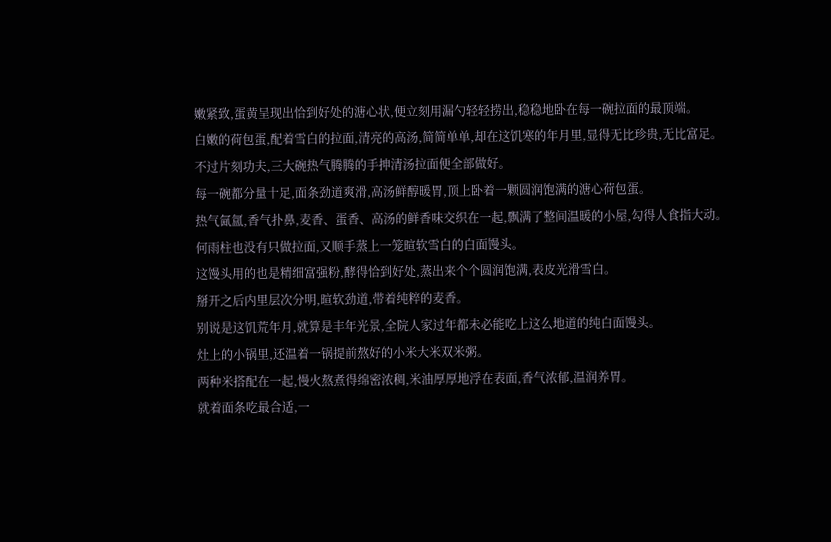嫩紧致,蛋黄呈现出恰到好处的溏心状,便立刻用漏勺轻轻捞出,稳稳地卧在每一碗拉面的最顶端。
白嫩的荷包蛋,配着雪白的拉面,清亮的高汤,简简单单,却在这饥寒的年月里,显得无比珍贵,无比富足。
不过片刻功夫,三大碗热气腾腾的手抻清汤拉面便全部做好。
每一碗都分量十足,面条劲道爽滑,高汤鲜醇暖胃,顶上卧着一颗圆润饱满的溏心荷包蛋。
热气氤氲,香气扑鼻,麦香、蛋香、高汤的鲜香味交织在一起,飘满了整间温暖的小屋,勾得人食指大动。
何雨柱也没有只做拉面,又顺手蒸上一笼暄软雪白的白面馒头。
这馒头用的也是精细富强粉,酵得恰到好处,蒸出来个个圆润饱满,表皮光滑雪白。
掰开之后内里层次分明,暄软劲道,带着纯粹的麦香。
别说是这饥荒年月,就算是丰年光景,全院人家过年都未必能吃上这么地道的纯白面馒头。
灶上的小锅里,还温着一锅提前熬好的小米大米双米粥。
两种米搭配在一起,慢火熬煮得绵密浓稠,米油厚厚地浮在表面,香气浓郁,温润养胃。
就着面条吃最合适,一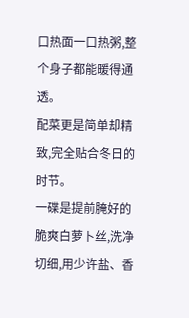口热面一口热粥,整个身子都能暖得通透。
配菜更是简单却精致,完全贴合冬日的时节。
一碟是提前腌好的脆爽白萝卜丝,洗净切细,用少许盐、香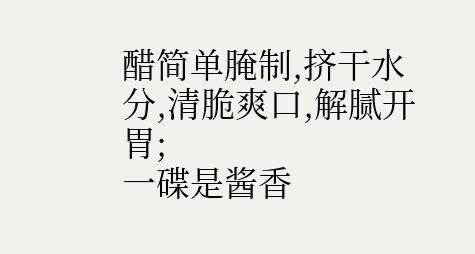醋简单腌制,挤干水分,清脆爽口,解腻开胃;
一碟是酱香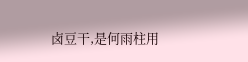卤豆干,是何雨柱用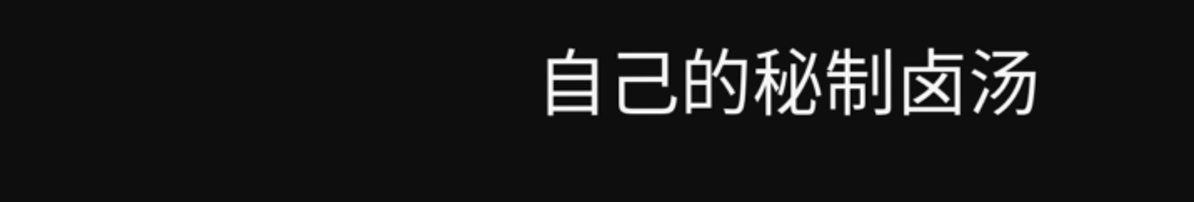自己的秘制卤汤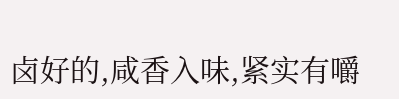卤好的,咸香入味,紧实有嚼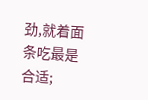劲,就着面条吃最是合适;